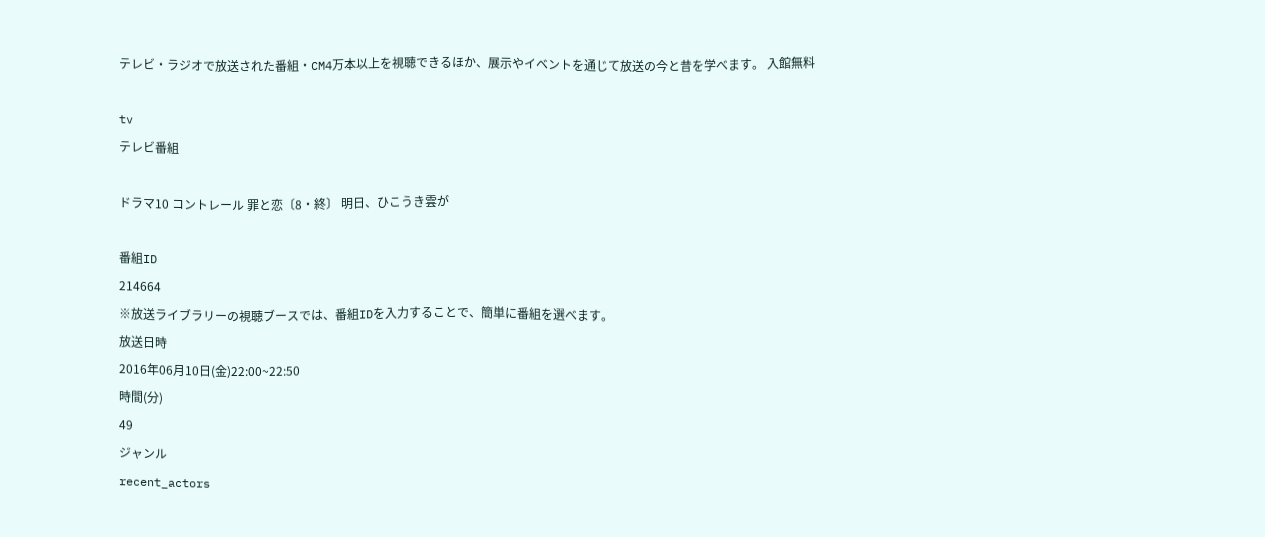テレビ・ラジオで放送された番組・CM4万本以上を視聴できるほか、展示やイベントを通じて放送の今と昔を学べます。 入館無料

tv
テレビ番組

ドラマ10 コントレール 罪と恋〔8・終〕 明日、ひこうき雲が

番組ID
214664
※放送ライブラリーの視聴ブースでは、番組IDを入力することで、簡単に番組を選べます。
放送日時
2016年06月10日(金)22:00~22:50
時間(分)
49
ジャンル
recent_actors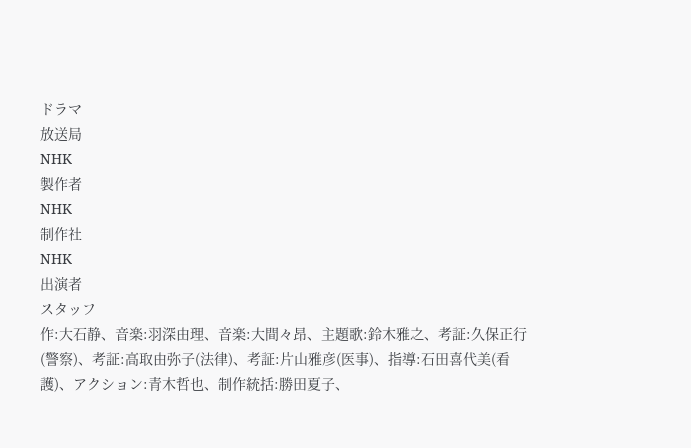ドラマ
放送局
NHK
製作者
NHK
制作社
NHK
出演者
スタッフ
作:大石静、音楽:羽深由理、音楽:大間々昂、主題歌:鈴木雅之、考証:久保正行(警察)、考証:高取由弥子(法律)、考証:片山雅彦(医事)、指導:石田喜代美(看護)、アクション:青木哲也、制作統括:勝田夏子、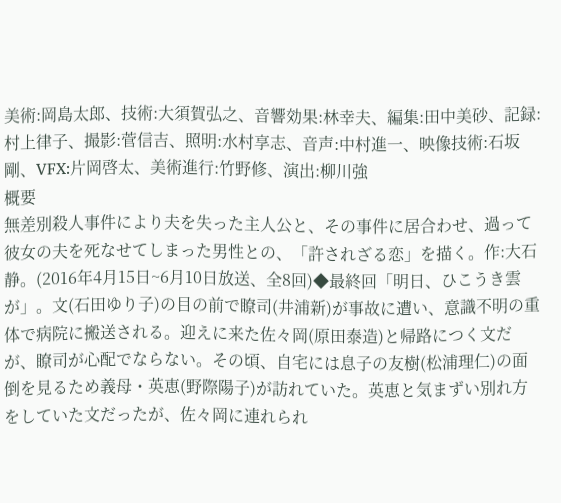美術:岡島太郎、技術:大須賀弘之、音響効果:林幸夫、編集:田中美砂、記録:村上律子、撮影:菅信吉、照明:水村享志、音声:中村進一、映像技術:石坂剛、VFX:片岡啓太、美術進行:竹野修、演出:柳川強
概要
無差別殺人事件により夫を失った主人公と、その事件に居合わせ、過って彼女の夫を死なせてしまった男性との、「許されざる恋」を描く。作:大石静。(2016年4月15日~6月10日放送、全8回)◆最終回「明日、ひこうき雲が」。文(石田ゆり子)の目の前で瞭司(井浦新)が事故に遭い、意識不明の重体で病院に搬送される。迎えに来た佐々岡(原田泰造)と帰路につく文だが、瞭司が心配でならない。その頃、自宅には息子の友樹(松浦理仁)の面倒を見るため義母・英恵(野際陽子)が訪れていた。英恵と気まずい別れ方をしていた文だったが、佐々岡に連れられ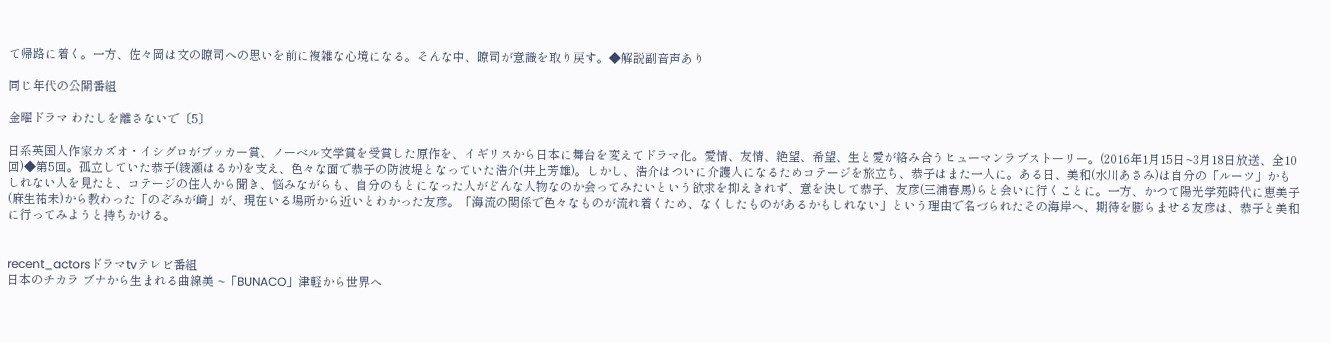て帰路に着く。一方、佐々岡は文の瞭司への思いを前に複雑な心境になる。そんな中、瞭司が意識を取り戻す。◆解説副音声あり

同じ年代の公開番組

金曜ドラマ わたしを離さないで〔5〕

日系英国人作家カズオ・イシグロがブッカー賞、ノーベル文学賞を受賞した原作を、イギリスから日本に舞台を変えてドラマ化。愛情、友情、絶望、希望、生と愛が絡み合うヒューマンラブストーリー。(2016年1月15日~3月18日放送、全10回)◆第5回。孤立していた恭子(綾瀬はるか)を支え、色々な面で恭子の防波堤となっていた浩介(井上芳雄)。しかし、浩介はついに介護人になるためコテージを旅立ち、恭子はまた一人に。ある日、美和(水川あさみ)は自分の「ルーツ」かもしれない人を見たと、コテージの住人から聞き、悩みながらも、自分のもとになった人がどんな人物なのか会ってみたいという欲求を抑えきれず、意を決して恭子、友彦(三浦春馬)らと会いに行くことに。一方、かつて陽光学苑時代に恵美子(麻生祐未)から教わった「のぞみが崎」が、現在いる場所から近いとわかった友彦。「海流の関係で色々なものが流れ着くため、なくしたものがあるかもしれない」という理由で名づられたその海岸へ、期待を膨らませる友彦は、恭子と美和に行ってみようと持ちかける。


recent_actorsドラマtvテレビ番組
日本のチカラ ブナから生まれる曲線美 ~「BUNACO」津軽から世界へ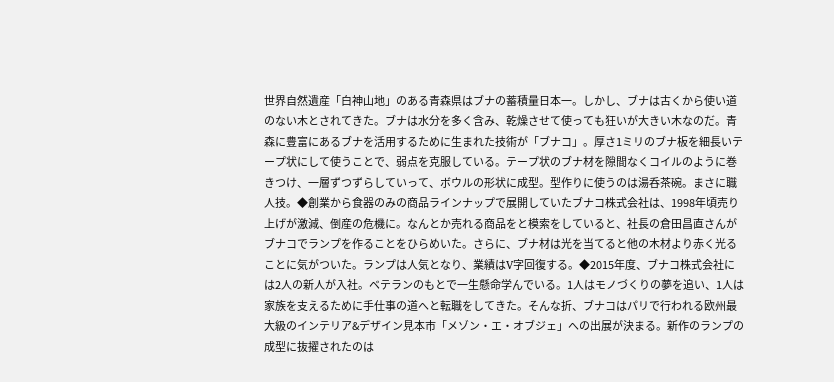世界自然遺産「白神山地」のある青森県はブナの蓄積量日本一。しかし、ブナは古くから使い道のない木とされてきた。ブナは水分を多く含み、乾燥させて使っても狂いが大きい木なのだ。青森に豊富にあるブナを活用するために生まれた技術が「ブナコ」。厚さ1ミリのブナ板を細長いテープ状にして使うことで、弱点を克服している。テープ状のブナ材を隙間なくコイルのように巻きつけ、一層ずつずらしていって、ボウルの形状に成型。型作りに使うのは湯呑茶碗。まさに職人技。◆創業から食器のみの商品ラインナップで展開していたブナコ株式会社は、1998年頃売り上げが激減、倒産の危機に。なんとか売れる商品をと模索をしていると、社長の倉田昌直さんがブナコでランプを作ることをひらめいた。さらに、ブナ材は光を当てると他の木材より赤く光ることに気がついた。ランプは人気となり、業績はV字回復する。◆2015年度、ブナコ株式会社には2人の新人が入社。ベテランのもとで一生懸命学んでいる。1人はモノづくりの夢を追い、1人は家族を支えるために手仕事の道へと転職をしてきた。そんな折、ブナコはパリで行われる欧州最大級のインテリア&デザイン見本市「メゾン・エ・オブジェ」への出展が決まる。新作のランプの成型に抜擢されたのは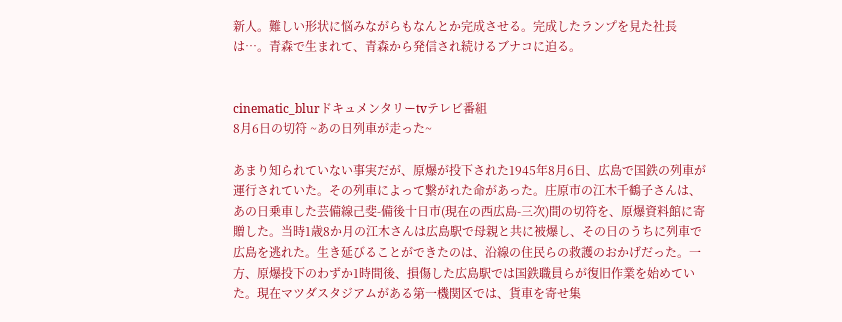新人。難しい形状に悩みながらもなんとか完成させる。完成したランプを見た社長は…。青森で生まれて、青森から発信され続けるブナコに迫る。


cinematic_blurドキュメンタリーtvテレビ番組
8月6日の切符 ~あの日列車が走った~

あまり知られていない事実だが、原爆が投下された1945年8月6日、広島で国鉄の列車が運行されていた。その列車によって繋がれた命があった。庄原市の江木千鶴子さんは、あの日乗車した芸備線己斐-備後十日市(現在の西広島-三次)間の切符を、原爆資料館に寄贈した。当時1歳8か月の江木さんは広島駅で母親と共に被爆し、その日のうちに列車で広島を逃れた。生き延びることができたのは、沿線の住民らの救護のおかげだった。一方、原爆投下のわずか1時間後、損傷した広島駅では国鉄職員らが復旧作業を始めていた。現在マツダスタジアムがある第一機関区では、貨車を寄せ集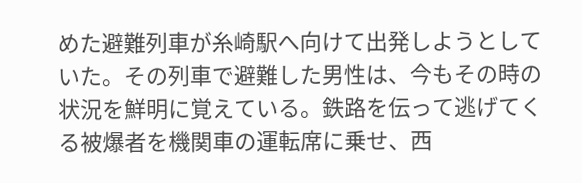めた避難列車が糸崎駅へ向けて出発しようとしていた。その列車で避難した男性は、今もその時の状況を鮮明に覚えている。鉄路を伝って逃げてくる被爆者を機関車の運転席に乗せ、西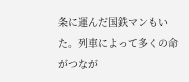条に運んだ国鉄マンもいた。列車によって多くの命がつなが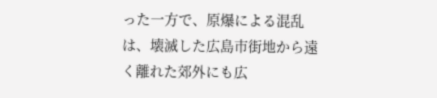った一方で、原爆による混乱は、壊滅した広島市街地から遠く離れた郊外にも広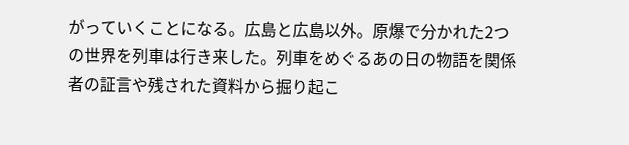がっていくことになる。広島と広島以外。原爆で分かれた2つの世界を列車は行き来した。列車をめぐるあの日の物語を関係者の証言や残された資料から掘り起こ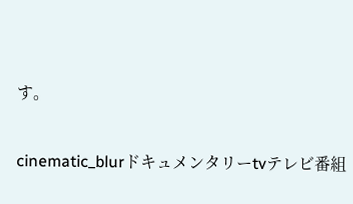す。


cinematic_blurドキュメンタリーtvテレビ番組